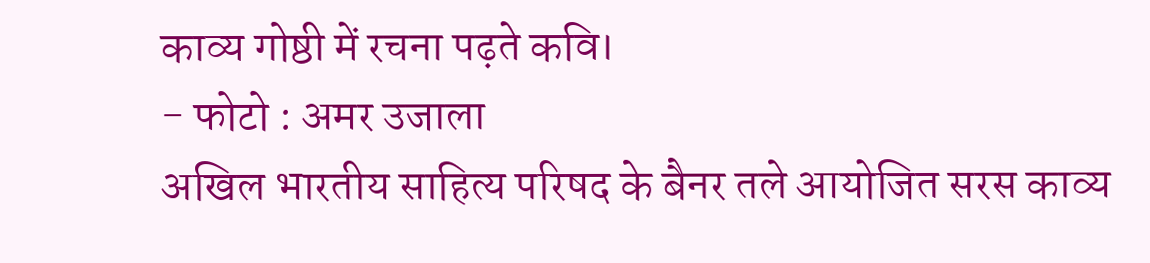काव्य गोष्ठी में रचना पढ़ते कवि।
- फोटो : अमर उजाला
अखिल भारतीय साहित्य परिषद के बैनर तले आयोजित सरस काव्य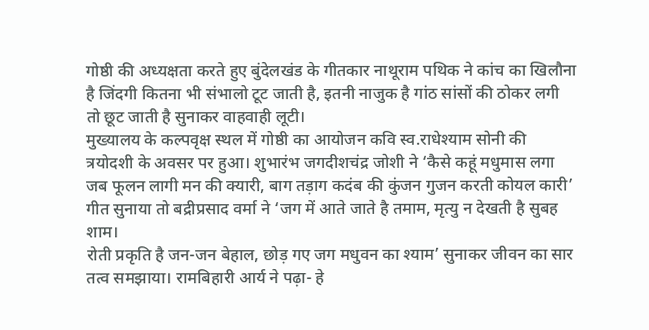गोष्ठी की अध्यक्षता करते हुए बुंदेलखंड के गीतकार नाथूराम पथिक ने कांच का खिलौना है जिंदगी कितना भी संभालो टूट जाती है, इतनी नाजुक है गांठ सांसों की ठोकर लगी तो छूट जाती है सुनाकर वाहवाही लूटी।
मुख्यालय के कल्पवृक्ष स्थल में गोष्ठी का आयोजन कवि स्व.राधेश्याम सोनी की त्रयोदशी के अवसर पर हुआ। शुभारंभ जगदीशचंद्र जोशी ने ‘कैसे कहूं मधुमास लगा जब फूलन लागी मन की क्यारी, बाग तड़ाग कदंब की कुंजन गुजन करती कोयल कारी’ गीत सुनाया तो बद्रीप्रसाद वर्मा ने ‘जग में आते जाते है तमाम, मृत्यु न देखती है सुबह शाम।
रोती प्रकृति है जन-जन बेहाल, छोड़ गए जग मधुवन का श्याम’ सुनाकर जीवन का सार तत्व समझाया। रामबिहारी आर्य ने पढ़ा- हे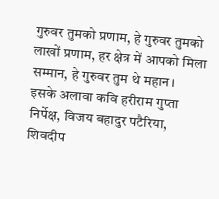गुरुवर तुमको प्रणाम, हे गुरुवर तुमको लाखों प्रणाम, हर क्षेत्र में आपको मिला सम्मान, हे गुरुवर तुम थे महान।
इसके अलावा कवि हरीराम गुप्ता निर्पेक्ष, विजय बहादुर पटैरिया, शिवदीप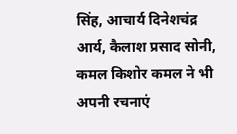सिंह, आचार्य दिनेशचंद्र आर्य, कैलाश प्रसाद सोनी, कमल किशोर कमल ने भी अपनी रचनाएं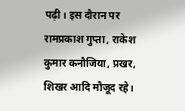पढ़ी। इस दौरान पर रामप्रकाश गुप्ता, राकेश कुमार कनौजिया, प्रखर, शिखर आदि मौजूद रहे।